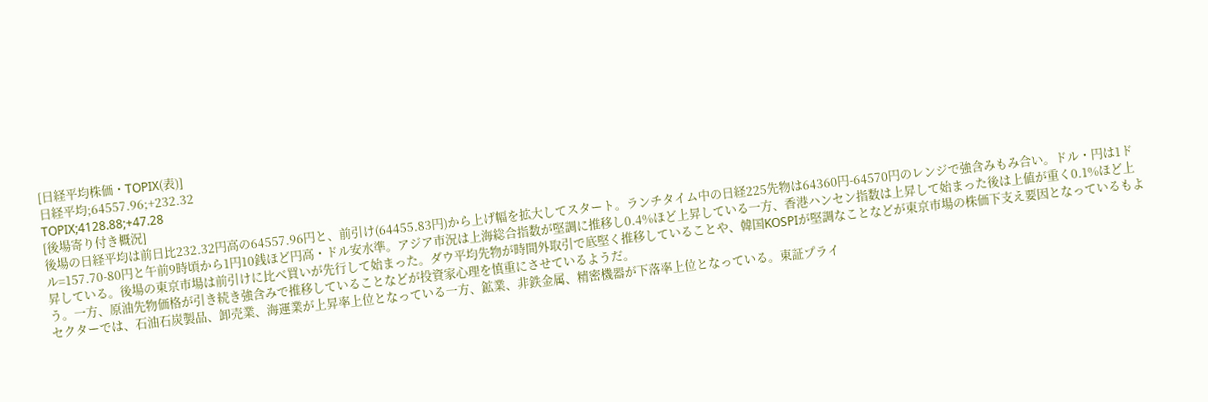[日経平均株価・TOPIX(表)]
日経平均;64557.96;+232.32
TOPIX;4128.88;+47.28
[後場寄り付き概況]
後場の日経平均は前日比232.32円高の64557.96円と、前引け(64455.83円)から上げ幅を拡大してスタート。ランチタイム中の日経225先物は64360円-64570円のレンジで強含みもみ合い。ドル・円は1ドル=157.70-80円と午前9時頃から1円10銭ほど円高・ドル安水準。アジア市況は上海総合指数が堅調に推移し0.4%ほど上昇している一方、香港ハンセン指数は上昇して始まった後は上値が重く0.1%ほど上昇している。後場の東京市場は前引けに比べ買いが先行して始まった。ダウ平均先物が時間外取引で底堅く推移していることや、韓国KOSPIが堅調なことなどが東京市場の株価下支え要因となっているもよう。一方、原油先物価格が引き続き強含みで推移していることなどが投資家心理を慎重にさせているようだ。
セクターでは、石油石炭製品、卸売業、海運業が上昇率上位となっている一方、鉱業、非鉄金属、精密機器が下落率上位となっている。東証プライ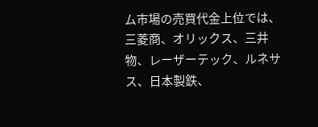ム市場の売買代金上位では、三菱商、オリックス、三井物、レーザーテック、ルネサス、日本製鉄、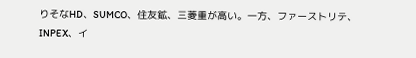りそなHD、SUMCO、住友鉱、三菱重が高い。一方、ファーストリテ、INPEX、イ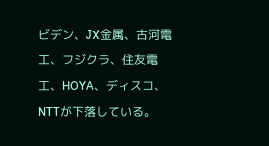ビデン、JX金属、古河電工、フジクラ、住友電工、HOYA、ディスコ、NTTが下落している。